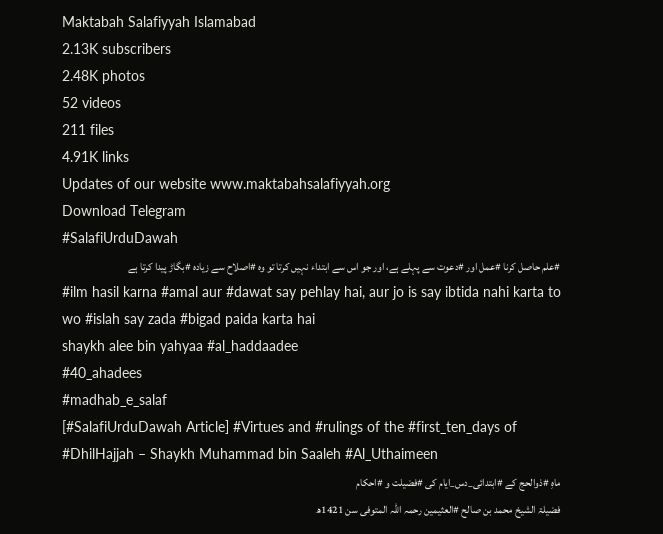Maktabah Salafiyyah Islamabad
2.13K subscribers
2.48K photos
52 videos
211 files
4.91K links
Updates of our website www.maktabahsalafiyyah.org
Download Telegram
#SalafiUrduDawah
#علم حاصل کرنا #عمل اور #دعوت سے پہلے ہے، اور جو اس سے ابتداء نہیں کرتا تو وہ #اصلاح سے زیادہ #بگاڑ پیدا کرتا ہے
#ilm hasil karna #amal aur #dawat say pehlay hai, aur jo is say ibtida nahi karta to wo #islah say zada #bigad paida karta hai
shaykh alee bin yahyaa #al_haddaadee
#40_ahadees
#madhab_e_salaf
[#SalafiUrduDawah Article] #Virtues and #rulings of the #first_ten_days of #DhilHajjah – Shaykh Muhammad bin Saaleh #Al_Uthaimeen
ماہِ #ذوالحج کے #ابتدائی_دس_ایام کی #فضیلت و #احکام
فضیلۃ الشیخ محمد بن صالح #العثیمین رحمہ اللہ المتوفی سن 1421ھ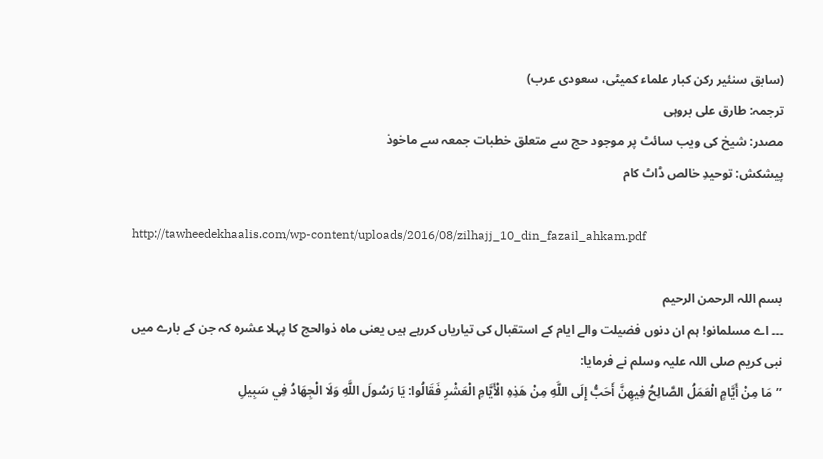(سابق سنئیر رکن کبار علماء کمیٹی، سعودی عرب)
ترجمہ: طارق علی بروہی
مصدر: شیخ کی ویب سائٹ پر موجود حج سے متعلق خطبات جمعہ سے ماخوذ
پیشکش: توحیدِ خالص ڈاٹ کام

http://tawheedekhaalis.com/wp-content/uploads/2016/08/zilhajj_10_din_fazail_ahkam.pdf

بسم اللہ الرحمن الرحیم
۔۔۔ اے مسلمانو! ہم ان دنوں فضیلت والے ایام کے استقبال کی تیاریاں کررہے ہیں یعنی ماہ ذوالحج کا پہلا عشرہ کہ جن کے بارے میں نبی کریم صلی اللہ علیہ وسلم نے فرمایا:
’’مَا مِنْ أَيَّامٍ الْعَمَلُ الصَّالِحُ فِيهِنَّ أَحَبُّ إِلَى اللَّهِ مِنْ هَذِهِ الْأَيَّامِ الْعَشْرِ فَقَالُوا: يَا رَسُولَ اللَّهِ وَلَا الْجِهَادُ فِي سَبِيلِ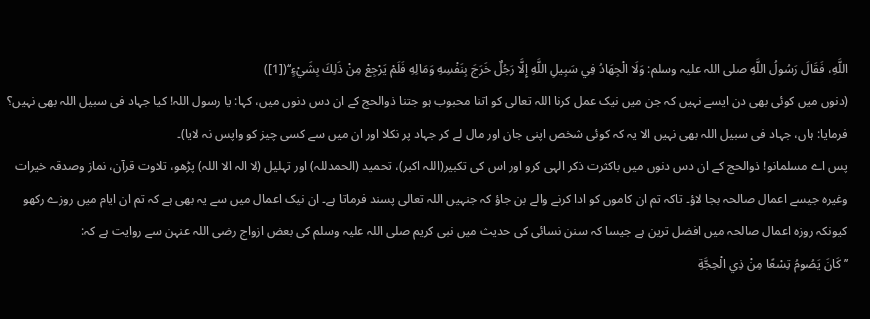اللَّهِ، فَقَالَ رَسُولُ اللَّهِ صلی اللہ علیہ وسلم: وَلَا الْجِهَادُ فِي سَبِيلِ اللَّهِ إِلَّا رَجُلٌ خَرَجَ بِنَفْسِهِ وَمَالِهِ فَلَمْ يَرْجِعْ مِنْ ذَلِكَ بِشَيْءٍ‘‘([1])
(دنوں میں کوئی بھی دن ایسے نہیں کہ جن میں نیک عمل کرنا اللہ تعالی کو اتنا محبوب ہو جتنا ذوالحج کے ان دس دنوں میں، کہا: یا رسول اللہ! کیا جہاد فی سبیل اللہ بھی نہیں؟ فرمایا: ہاں، جہاد فی سبیل اللہ بھی نہیں الا یہ کہ کوئی شخص اپنی جان اور مال لے کر جہاد پر نکلا اور ان میں سے کسی چیز کو واپس نہ لایا)۔
پس اے مسلمانو! ذوالحج کے ان دس دنوں میں باکثرت ذکر الہی کرو اور اس کی تکبیر(اللہ اکبر)، تحمید (الحمدللہ) اور تہلیل (لا الہ الا اللہ) پڑھو، تلاوت قرآن، نماز وصدقہ خیرات وغیرہ جیسے اعمال صالحہ بجا لاؤ۔ تاکہ تم ان کاموں کو ادا کرنے والے بن جاؤ کہ جنہیں اللہ تعالی پسند فرماتا ہے۔ ان نیک اعمال میں سے یہ بھی ہے کہ تم ان ایام میں روزے رکھو کیونکہ روزہ اعمال صالحہ میں افضل ترین ہے جیسا کہ سنن نسائی کی حدیث میں نبی کریم صلی اللہ علیہ وسلم کی بعض ازواج رضی اللہ عنہن سے روایت ہے کہ:
’’ كَانَ يَصُومُ تِسْعًا مِنْ ذِي الْحِجَّةِ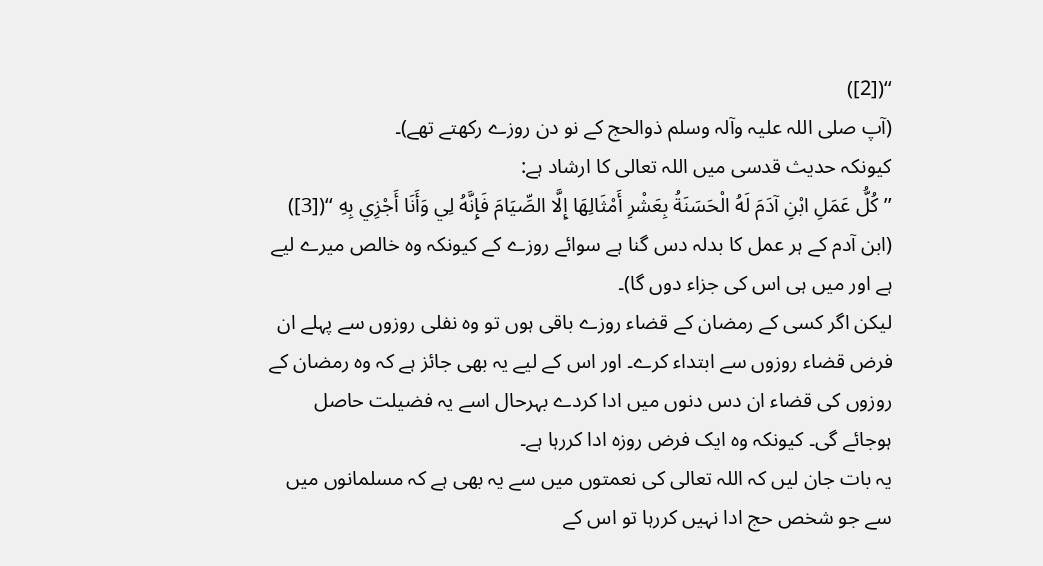‘‘([2])
(آپ صلی اللہ علیہ وآلہ وسلم ذوالحج کے نو دن روزے رکھتے تھے)۔
کیونکہ حدیث قدسی میں اللہ تعالی کا ارشاد ہے:
’’ كُلُّ عَمَلِ ابْنِ آدَمَ لَهُ الْحَسَنَةُ بِعَشْرِ أَمْثَالِهَا إِلَّا الصِّيَامَ فَإِنَّهُ لِي وَأَنَا أَجْزِي بِهِ ‘‘([3])
(ابن آدم کے ہر عمل کا بدلہ دس گنا ہے سوائے روزے کے کیونکہ وہ خالص میرے لیے ہے اور میں ہی اس کی جزاء دوں گا)۔
لیکن اگر کسی کے رمضان کے قضاء روزے باقی ہوں تو وہ نفلی روزوں سے پہلے ان فرض قضاء روزوں سے ابتداء کرے۔ اور اس کے لیے یہ بھی جائز ہے کہ وہ رمضان کے روزوں کی قضاء ان دس دنوں میں ادا کردے بہرحال اسے یہ فضیلت حاصل ہوجائے گی۔ کیونکہ وہ ایک فرض روزہ ادا کررہا ہے۔
یہ بات جان لیں کہ اللہ تعالی کی نعمتوں میں سے یہ بھی ہے کہ مسلمانوں میں سے جو شخص حج ادا نہیں کررہا تو اس کے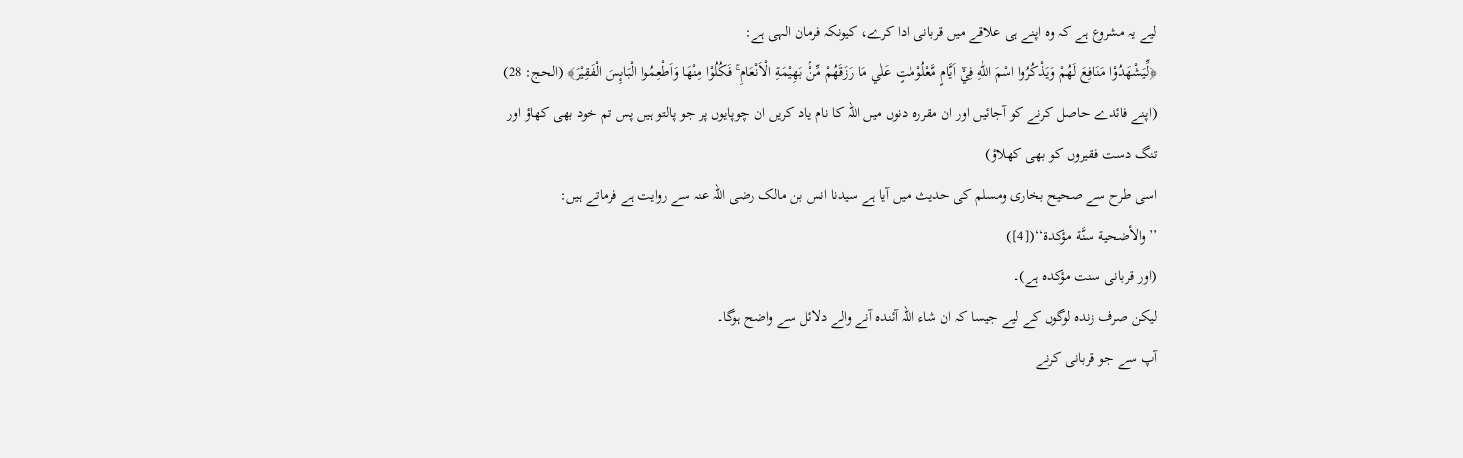لیے یہ مشروع ہے کہ وہ اپنے ہی علاقے میں قربانی ادا کرے، کیونکہ فرمان الہی ہے:
﴿لِّيَشْهَدُوْا مَنَافِعَ لَهُمْ وَيَذْكُرُوا اسْمَ اللّٰهِ فِيْٓ اَيَّامٍ مَّعْلُوْمٰتٍ عَلٰي مَا رَزَقَهُمْ مِّنْۢ بَهِيْمَةِ الْاَنْعَامِ ۚ فَكُلُوْا مِنْهَا وَاَطْعِمُوا الْبَاىِٕسَ الْفَقِيْرَ﴾ (الحج: 28)
(اپنے فائدے حاصل کرنے کو آجائیں اور ان مقررہ دنوں میں اللہ کا نام یاد کریں ان چوپایوں پر جو پالتو ہیں پس تم خود بھی کھاؤ اور تنگ دست فقیروں کو بھی کھلاؤ)
اسی طرح سے صحیح بخاری ومسلم کی حدیث میں آیا ہے سیدنا انس بن مالک رضی اللہ عنہ سے روایت ہے فرماتے ہیں:
’’والأضحية سنَّة مؤكدة‘‘([4])
(اور قربانی سنت مؤکدہ ہے)۔
لیکن صرف زندہ لوگوں کے لیے جیسا کہ ان شاء اللہ آئندہ آنے والے دلائل سے واضح ہوگا۔
آپ سے جو قربانی کرنے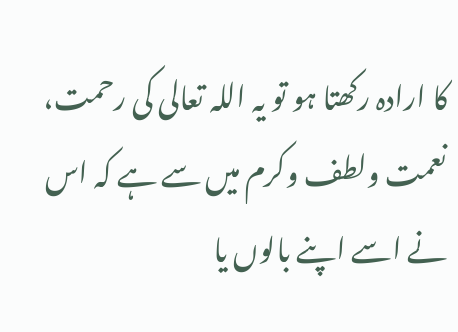کا ارادہ رکھتا ہو تو یہ اللہ تعالی کی رحمت، نعمت ولطف وکرم میں سے ہے کہ اس نے اسے اپنے بالوں یا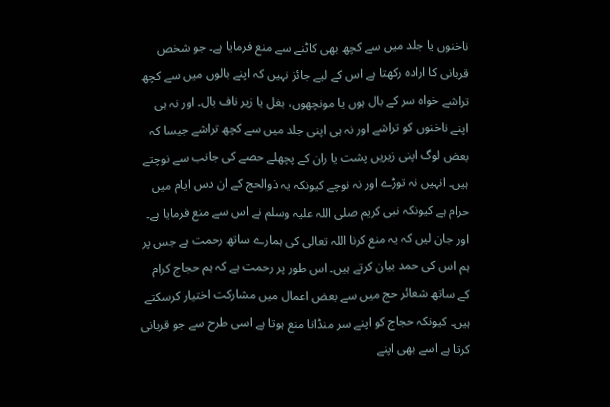ناخنوں یا جلد میں سے کچھ بھی کاٹنے سے منع فرمایا ہے۔ جو شخص قربانی کا ارادہ رکھتا ہے اس کے لیے جائز نہیں کہ اپنے بالوں میں سے کچھ تراشے خواہ سر کے بال ہوں یا مونچھوں، بغل یا زیر ناف بال۔ اور نہ ہی اپنے ناخنوں کو تراشے اور نہ ہی اپنی جلد میں سے کچھ تراشے جیسا کہ بعض لوگ اپنی زیریں پشت یا ران کے پچھلے حصے کی جانب سے نوچتے ہیں۔ انہیں نہ توڑے اور نہ نوچے کیونکہ یہ ذوالحج کے ان دس ایام میں حرام ہے کیونکہ نبی کریم صلی اللہ علیہ وسلم نے اس سے منع فرمایا ہے۔
اور جان لیں کہ یہ منع کرنا اللہ تعالی کی ہمارے ساتھ رحمت ہے جس پر ہم اس کی حمد بیان کرتے ہیں۔ اس طور پر رحمت ہے کہ ہم حجاج کرام کے ساتھ شعائر حج میں سے بعض اعمال میں مشارکت اختیار کرسکتے ہیں۔ کیونکہ حجاج کو اپنے سر منڈانا منع ہوتا ہے اسی طرح سے جو قربانی کرتا ہے اسے بھی اپنے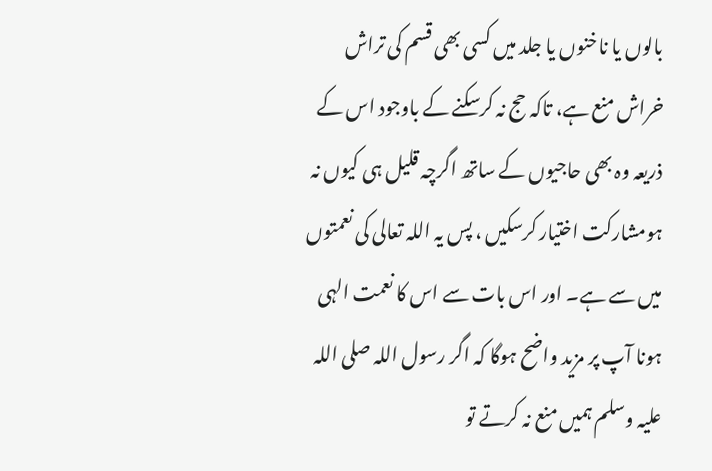بالوں یا ناخنوں یا جلد میں کسی بھی قسم کی تراش خراش منع ہے، تاکہ حج نہ کرسکنے کے باوجود اس کے ذریعہ وہ بھی حاجیوں کے ساتھ اگرچہ قلیل ہی کیوں نہ ہومشارکت اختیار کرسکیں ، پس یہ اللہ تعالی کی نعمتوں میں سے ہے۔ اور اس بات سے اس کا نعمت الہی ہونا آپ پر مزید واضح ہوگا کہ اگر رسول اللہ صلی اللہ علیہ وسلم ہمیں منع نہ کرتے تو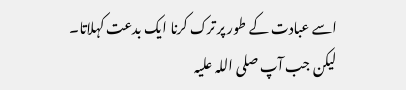اسے عبادت کے طور پر ترک کرنا ایک بدعت کہلاتا۔ لیکن جب آپ صلی اللہ علیہ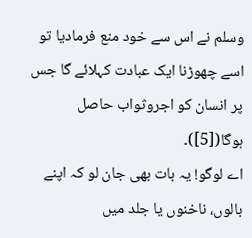وسلم نے اس سے خود منع فرمادیا تو اسے چھوڑنا ایک عبادت کہلائے گا جس پر انسان کو اجروثواب حاصل ہوگا([5])۔
اے لوگو! یہ بات بھی جان لو کہ اپنے بالوں، ناخنوں یا جلد میں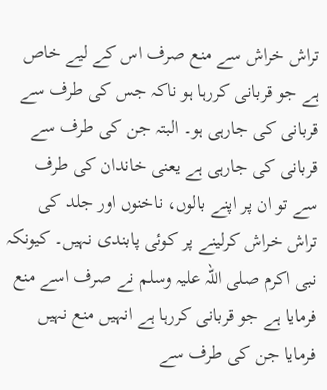تراش خراش سے منع صرف اس کے لیے خاص ہے جو قربانی کررہا ہو ناکہ جس کی طرف سے قربانی کی جارہی ہو۔ البتہ جن کی طرف سے قربانی کی جارہی ہے یعنی خاندان کی طرف سے تو ان پر اپنے بالوں، ناخنوں اور جلد کی تراش خراش کرلینے پر کوئی پابندی نہیں۔ کیونکہ نبی اکرم صلی اللہ علیہ وسلم نے صرف اسے منع فرمایا ہے جو قربانی کررہا ہے انہیں منع نہیں فرمایا جن کی طرف سے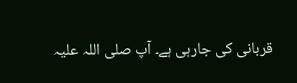قربانی کی جارہی ہے۔ آپ صلی اللہ علیہ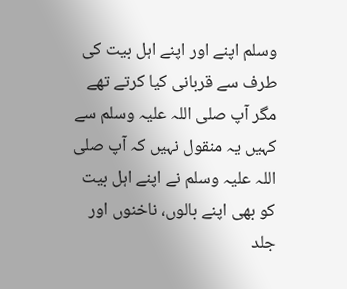وسلم اپنے اور اپنے اہل بیت کی طرف سے قربانی کیا کرتے تھے مگر آپ صلی اللہ علیہ وسلم سے کہیں یہ منقول نہیں کہ آپ صلی اللہ علیہ وسلم نے اپنے اہل بیت کو بھی اپنے بالوں، ناخنوں اور جلد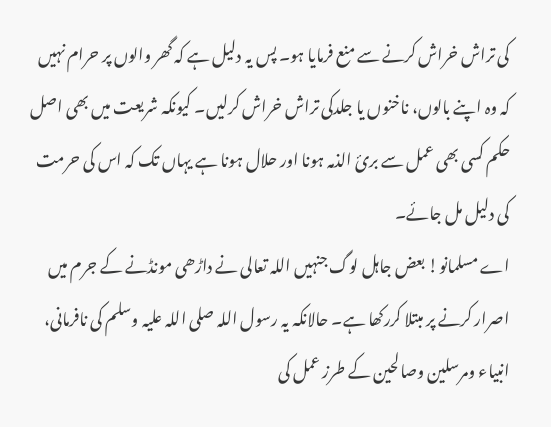کی تراش خراش کرنے سے منع فرمایا ہو۔ پس یہ دلیل ہے کہ گھر والوں پر حرام نہیں کہ وہ اپنے بالوں، ناخنوں یا جلدکی تراش خراش کرلیں۔ کیونکہ شریعت میں بھی اصل حکم کسی بھی عمل سے برئ الذمہ ہونا اور حلال ہونا ہے یہاں تک کہ اس کی حرمت کی دلیل مل جائے۔
اے مسلمانو! بعض جاہل لوگ جنہیں اللہ تعالی نے داڑھی مونڈنے کے جرم میں اصرار کرنے پر مبتلا کررکھا ہے۔ حالانکہ یہ رسول اللہ صلی اللہ علیہ وسلم کی نافرمانی، انبیاء ومرسلین وصالحین کے طرز عمل کی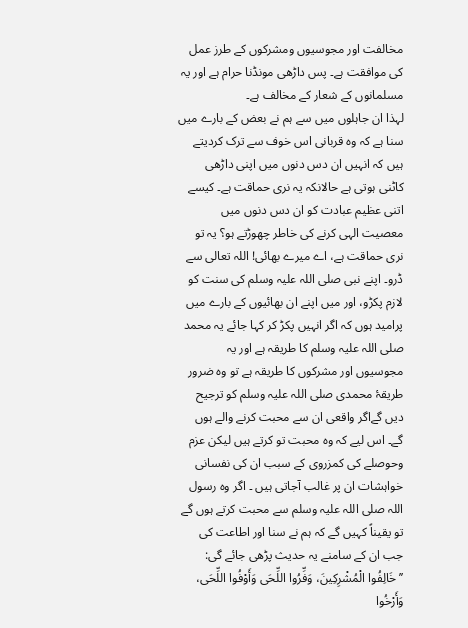مخالفت اور مجوسیوں ومشرکوں کے طرز عمل کی موافقت ہے۔ پس داڑھی مونڈنا حرام ہے اور یہ مسلمانوں کے شعار کے مخالف ہے۔
لہذا ان جاہلوں میں سے ہم نے بعض کے بارے میں سنا ہے کہ وہ قربانی اس خوف سے ترک کردیتے ہیں کہ انہیں ان دس دنوں میں اپنی داڑھی کاٹنی ہوتی ہے حالانکہ یہ نری حماقت ہے۔ کیسے اتنی عظیم عبادت کو ان دس دنوں میں معصیت الہی کرنے کی خاطر چھوڑتے ہو؟ یہ تو نری حماقت ہے، اے میرے بھائی! اللہ تعالی سے ڈرو۔ اپنے نبی صلی اللہ علیہ وسلم کی سنت کو لازم پکڑو، اور میں اپنے ان بھائیوں کے بارے میں پرامید ہوں کہ اگر انہیں پکڑ کر کہا جائے یہ محمد صلی اللہ علیہ وسلم کا طریقہ ہے اور یہ مجوسیوں اور مشرکوں کا طریقہ ہے تو وہ ضرور طریقۂ محمدی صلی اللہ علیہ وسلم کو ترجیح دیں گےاگر واقعی ان سے محبت کرنے والے ہوں گے۔ اس لیے کہ وہ محبت تو کرتے ہیں لیکن عزم وحوصلے کی کمزروی کے سبب ان کی نفسانی خواہشات ان پر غالب آجاتی ہیں ۔ اگر وہ رسول اللہ صلی اللہ علیہ وسلم سے محبت کرتے ہوں گے تو یقیناً کہیں گے کہ ہم نے سنا اور اطاعت کی جب ان کے سامنے یہ حدیث پڑھی جائے گی:
’’خَالِفُوا الْمُشْرِكِينَ، وَفِّرُوا اللِّحَى وَأَوْفُوا اللِّحَى، وَأَرْخُوا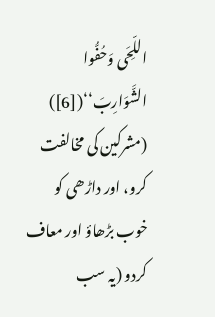اللِّحَى وَحُفُّوا الشَّوَارِبَ‘‘([6])
(مشرکین کی مخالفت کرو، اور داڑھی کو خوب بڑھاؤ اور معاف کردو (یہ سب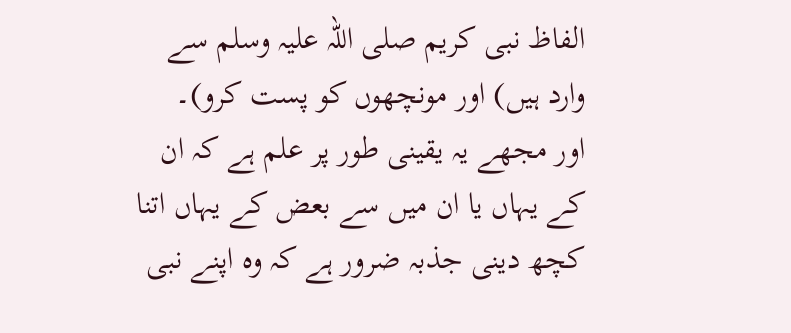الفاظ نبی کریم صلی اللہ علیہ وسلم سے وارد ہیں) اور مونچھوں کو پست کرو)۔
اور مجھے یہ یقینی طور پر علم ہے کہ ان کے یہاں یا ان میں سے بعض کے یہاں اتنا کچھ دینی جذبہ ضرور ہے کہ وہ اپنے نبی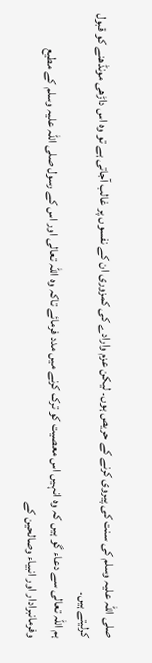صلی اللہ علیہ وسلم کی سنت کی پیروی کرنے کے حریص ہوں۔ لیکن عزم وارادے کی کمزوری ان کے نفسوں پر غالب آجاتی ہے تو وہ اس داڑھی مونڈھنے کو قبول کرلیتے ہیں۔
ہم اللہ تعالی سے دعاء گو ہیں کہ وہ انہيں اس معصیت کو ترک کرنے میں مدد فرمائے تاکہ وہ اللہ تعالی اور اس کے رسول صلی اللہ علیہ وسلم کے مطیع وفرمانبرادار اور انبیاء وصالحین کے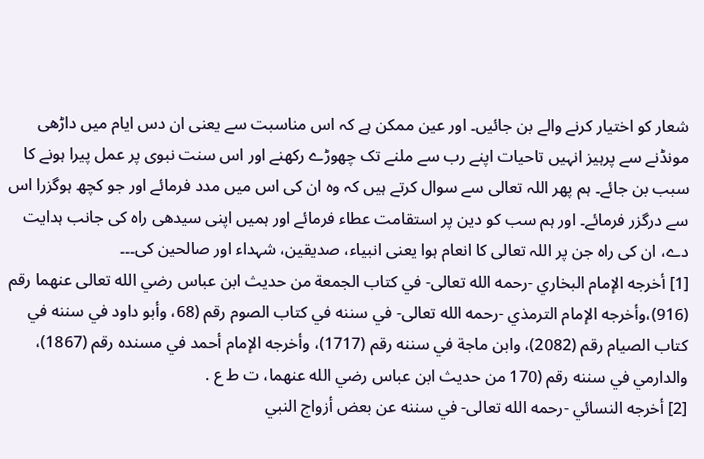شعار کو اختیار کرنے والے بن جائیں۔ اور عین ممکن ہے کہ اس مناسبت سے یعنی ان دس ایام میں داڑھی مونڈنے سے پرہیز انہیں تاحیات اپنے رب سے ملنے تک چھوڑے رکھنے اور اس سنت نبوی پر عمل پیرا ہونے کا سبب بن جائے۔ ہم پھر اللہ تعالی سے سوال کرتے ہیں کہ وہ ان کی اس میں مدد فرمائے اور جو کچھ ہوگزرا اس سے درگزر فرمائے۔ اور ہم سب کو دین پر استقامت عطاء فرمائے اور ہمیں اپنی سیدھی راہ کی جانب ہدایت دے، ان کی راہ جن پر اللہ تعالی کا انعام ہوا یعنی انبیاء، صدیقین، شہداء اور صالحین کی۔۔۔
[1] أخرجه الإمام البخاري -رحمه الله تعالى- في كتاب الجمعة من حديث ابن عباس رضي الله تعالى عنهما رقم (916)،وأخرجه الإمام الترمذي -رحمه الله تعالى- في سننه في كتاب الصوم رقم (68، وأبو داود في سننه في كتاب الصيام رقم (2082)، وابن ماجة في سننه رقم (1717)، وأخرجه الإمام أحمد في مسنده رقم (1867)، والدارمي في سننه رقم (170 من حديث ابن عباس رضي الله عنهما، ت ط ع .
[2] أخرجه النسائي -رحمه الله تعالى- في سننه عن بعض أزواج النبي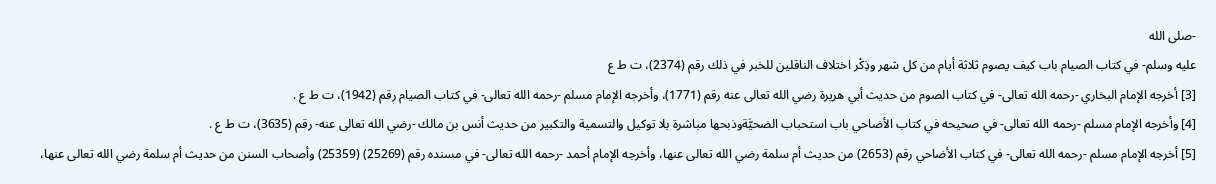-صلى الله
عليه وسلم- في كتاب الصيام باب كيف يصوم ثلاثة أيام من كل شهر وذِكْر اختلاف الناقلين للخبر في ذلك رقم (2374)، ت ط ع
[3] أخرجه الإمام البخاري -رحمه الله تعالى- في كتاب الصوم من حديث أبي هريرة رضي الله تعالى عنه رقم (1771)، وأخرجه الإمام مسلم -رحمه الله تعالى- في كتاب الصيام رقم (1942)، ت ط ع .
[4] وأخرجه الإمام مسلم -رحمه الله تعالى- في صحيحه في كتاب الأضاحي باب استحباب الضحيَّةوذبحها مباشرة بلا توكيل والتسمية والتكبير من حديث أنس بن مالك -رضي الله تعالى عنه- رقم (3635)، ت ط ع .
[5] أخرجه الإمام مسلم -رحمه الله تعالى- في كتاب الأضاحي رقم (2653) من حديث أم سلمة رضي الله تعالى عنها، وأخرجه الإمام أحمد -رحمه الله تعالى- في مسنده رقم (25269) (25359) وأصحاب السنن من حديث أم سلمة رضي الله تعالى عنها،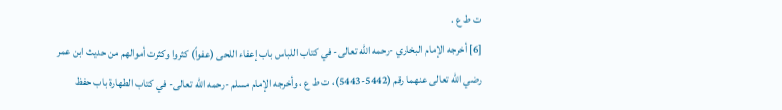ت ط ع .
[6] أخرجه الإمام البخاري -رحمه الله تعالى- في كتاب اللباس باب إعفاء اللحى (عفواً) كثروا وكثرت أموالهم من حديث ابن عمر رضي الله تعالى عنهما رقم (5442-5443)، ت ط ع ، وأخرجه الإمام مسلم -رحمه الله تعالى- في كتاب الطهارة باب حفظ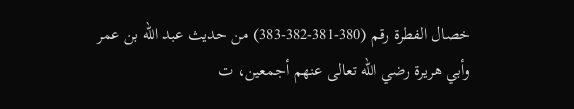خصال الفطرة رقم (380-381-382-383) من حديث عبد الله بن عمر وأبي هريرة رضي الله تعالى عنهم أجمعين، ت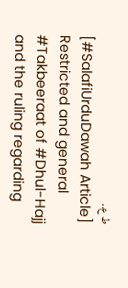ط ع..
[#SalafiUrduDawah Article] Restricted and general #Takbeeraat of #Dhul-Hajj and the ruling regarding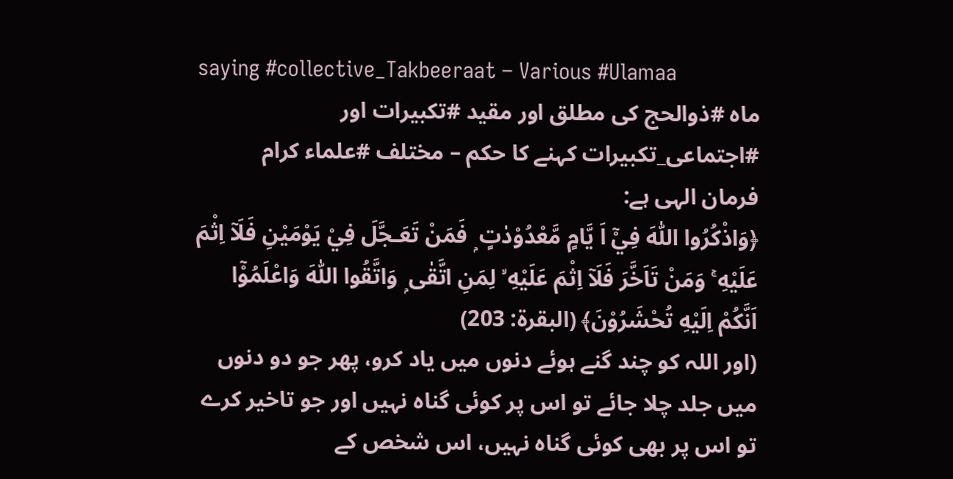saying #collective_Takbeeraat – Various #Ulamaa
ماہ #ذوالحج کی مطلق اور مقید #تکبیرات اور #اجتماعی_تکبیرات کہنے کا حکم – مختلف #علماء کرام
فرمان الہی ہے:
﴿وَاذْكُرُوا اللّٰهَ فِيْٓ اَ يَّامٍ مَّعْدُوْدٰتٍ ۭ فَمَنْ تَعَـجَّلَ فِيْ يَوْمَيْنِ فَلَآ اِثْمَ عَلَيْهِ ۚ وَمَنْ تَاَخَّرَ فَلَآ اِثْمَ عَلَيْهِ ۙ لِمَنِ اتَّقٰى ۭ وَاتَّقُوا اللّٰهَ وَاعْلَمُوْٓا اَنَّكُمْ اِلَيْهِ تُحْشَرُوْنَ﴾ (البقرۃ: 203)
(اور اللہ کو چند گنے ہوئے دنوں میں یاد کرو، پھر جو دو دنوں میں جلد چلا جائے تو اس پر کوئی گناہ نہیں اور جو تاخیر کرے تو اس پر بھی کوئی گناہ نہیں، اس شخص کے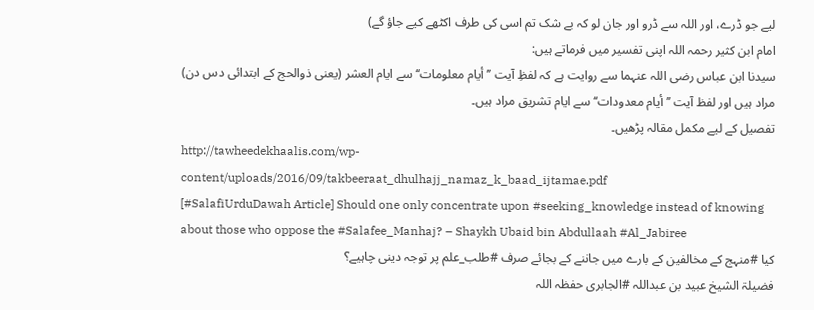لیے جو ڈرے، اور اللہ سے ڈرو اور جان لو کہ بے شک تم اسی کی طرف اکٹھے کیے جاؤ گے)
امام ابن کثیر رحمہ اللہ اپنی تفسیر میں فرماتے ہیں:
سیدنا ابن عباس رضی اللہ عنہما سے روایت ہے کہ لفظِ آیت ’’أيام معلومات‘‘ سے ایام العشر (یعنی ذوالحج کے ابتدائی دس دن) مراد ہیں اور لفظ آیت ’’أیام معدودات‘‘ سے ایام تشریق مراد ہیں۔
تفصیل کے لیے مکمل مقالہ پڑھیں۔
http://tawheedekhaalis.com/wp-content/uploads/2016/09/takbeeraat_dhulhajj_namaz_k_baad_ijtamae.pdf
[#SalafiUrduDawah Article] Should one only concentrate upon #seeking_knowledge instead of knowing about those who oppose the #Salafee_Manhaj? – Shaykh Ubaid bin Abdullaah #Al_Jabiree
کیا #منہج کے مخالفین کے بارے میں جاننے کے بجائے صرف #طلب_علم پر توجہ دینی چاہیے؟
فضیلۃ الشیخ عبید بن عبداللہ #الجابری حفظہ اللہ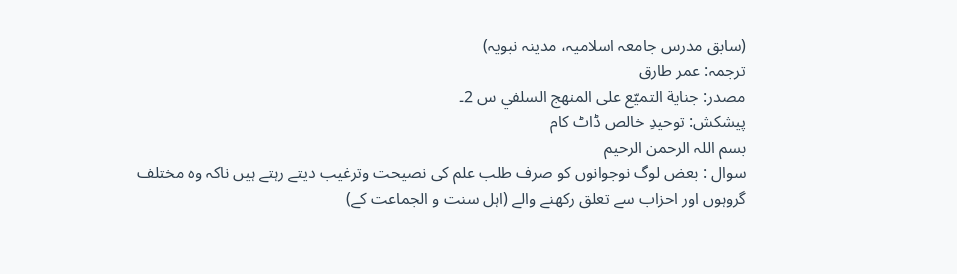(سابق مدرس جامعہ اسلامیہ، مدینہ نبویہ)
ترجمہ: عمر طارق
مصدر: جناية التميّع على المنهج السلفي س 2۔
پیشکش: توحیدِ خالص ڈاٹ کام
بسم اللہ الرحمن الرحیم
سوال : بعض لوگ نوجوانوں کو صرف طلب علم کی نصیحت وترغیب دیتے رہتے ہيں ناکہ وہ مختلف گروہوں اور احزاب سے تعلق رکھنے والے (اہل سنت و الجماعت کے)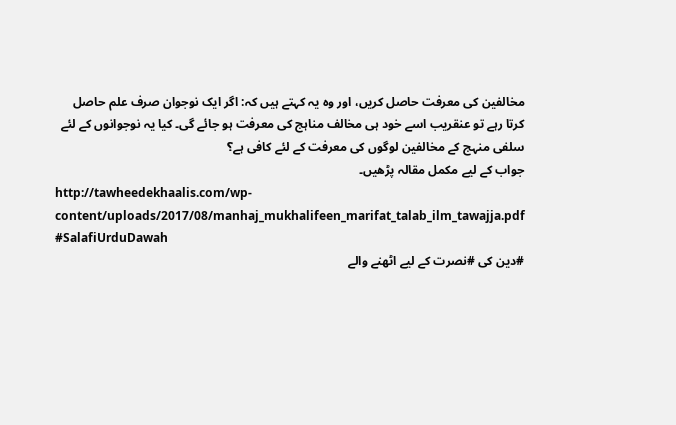مخالفین کی معرفت حاصل کريں، اور وہ یہ کہتے ہيں کہ: اگر ايک نوجوان صرف علم حاصل کرتا رہے تو عنقريب اسے خود ہی مخالف مناہج کی معرفت ہو جائے گی۔ کيا یہ نوجوانوں کے لئے سلفی منہج کے مخالفین لوگوں کی معرفت کے لئے کافی ہے؟
جواب کے لیے مکمل مقالہ پڑھیں۔
http://tawheedekhaalis.com/wp-content/uploads/2017/08/manhaj_mukhalifeen_marifat_talab_ilm_tawajja.pdf
#SalafiUrduDawah
#دین کی #نصرت کے لیے اٹھنے والے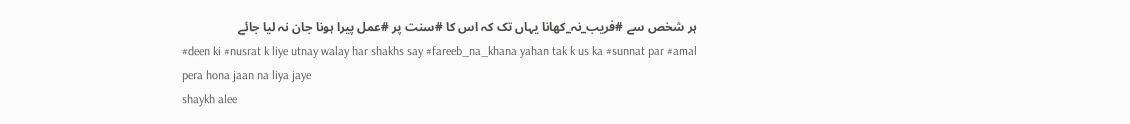ہر شخص سے #فریب_نہ_کھانا یہاں تک کہ اس کا #سنت پر #عمل پیرا ہونا جان نہ لیا جائے
#deen ki #nusrat k liye utnay walay har shakhs say #fareeb_na_khana yahan tak k us ka #sunnat par #amal pera hona jaan na liya jaye
shaykh alee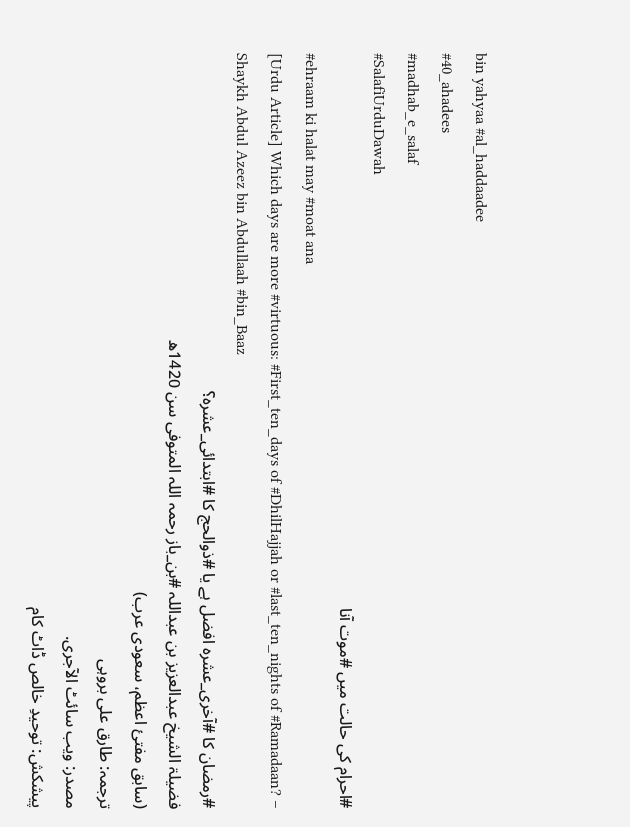bin yahyaa #al_haddaadee
#40_ahadees
#madhab_e_salaf
#SalafiUrduDawah
#احرام کی حالت میں #موت آنا
#ehraam ki halat may #moat ana
[Urdu Article] Which days are more #virtuous: #First_ten_days of #DhilHajjah or #last_ten_nights of #Ramadaan? – Shaykh Abdul Azeez bin Abdullaah #bin_Baaz
#رمضان کا #آخری_عشرہ افضل ہے یا #ذوالحج کا #ابتدائی_عشرہ؟
فضیلۃ الشیخ عبدالعزیز بن عبداللہ #بن_باز رحمہ اللہ المتوفی سن 1420ھ
(سابق مفتئ اعظم، سعودی عرب)
ترجمہ: طارق علی بروہی
مصدر: ویب سائٹ الآجری.
پیشکش: توحیدِ خالص ڈاٹ کام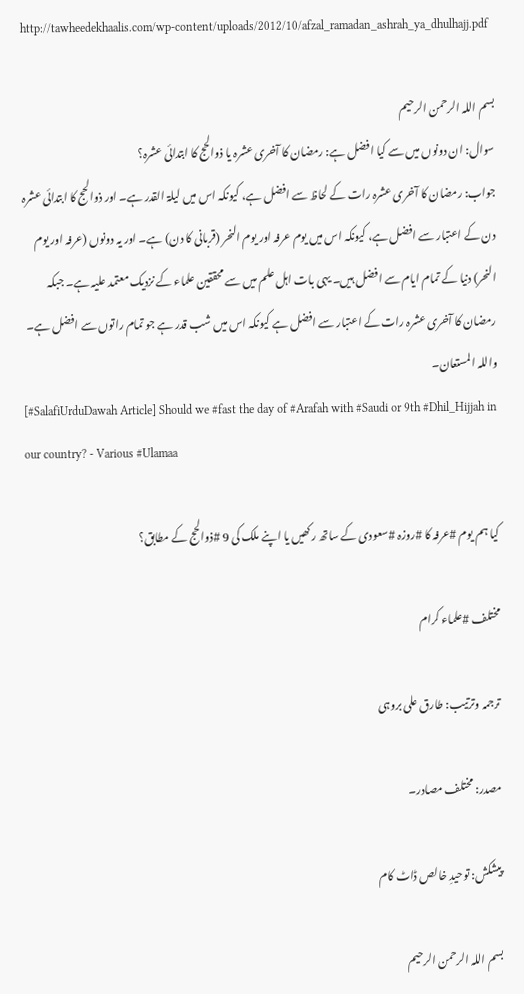http://tawheedekhaalis.com/wp-content/uploads/2012/10/afzal_ramadan_ashrah_ya_dhulhajj.pdf

بسم اللہ الرحمن الرحیم
سوال: ان دونوں میں سے کیا افضل ہے: رمضان کا آخری عشرہ یا ذوالحج کا ابتدائی عشرہ؟
جواب: رمضان کا آخری عشرہ رات کے لحاظ سے افضل ہے، کیونکہ اس میں لیلۃ القدر ہے۔ اور ذوالحج کا ابتدائی عشرہ دن کے اعتبار سے افضل ہے، کیونکہ اس میں یوم عرفہ اور یوم النحر (قربانی کا دن) ہے۔ اور یہ دونوں (عرفہ اور یوم النحر) دنیا کے تمام ایام سے افضل ہیں۔ یہی بات اہل علم میں سے محققین علماء کے نزدیک معتمد علیہ ہے۔ جبکہ رمضان کا آخری عشرہ رات کے اعتبار سے افضل ہے کیونکہ اس میں شب قدر ہے جو تمام راتوں سے افضل ہے۔ واللہ المستعان۔
[#SalafiUrduDawah Article] Should we #fast the day of #Arafah with #Saudi or 9th #Dhil_Hijjah in our country? - Various #Ulamaa

کیا ہم یوم #عرفہ کا #روزہ #سعودی کے ساتھ رکھیں یا اپنے ملک کی 9 #ذوالحج کے مطابق؟

مختلف #علماء کرام

ترجمہ وترتیب: طارق علی بروہی

مصدر: مختلف مصادر۔

پیشکش: توحیدِ خالص ڈاٹ کام

بسم اللہ الرحمن الرحیم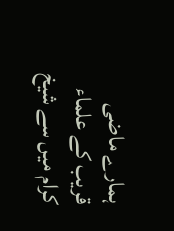ہمارے ماضی قریب کے علماء کرام میں سے شیخ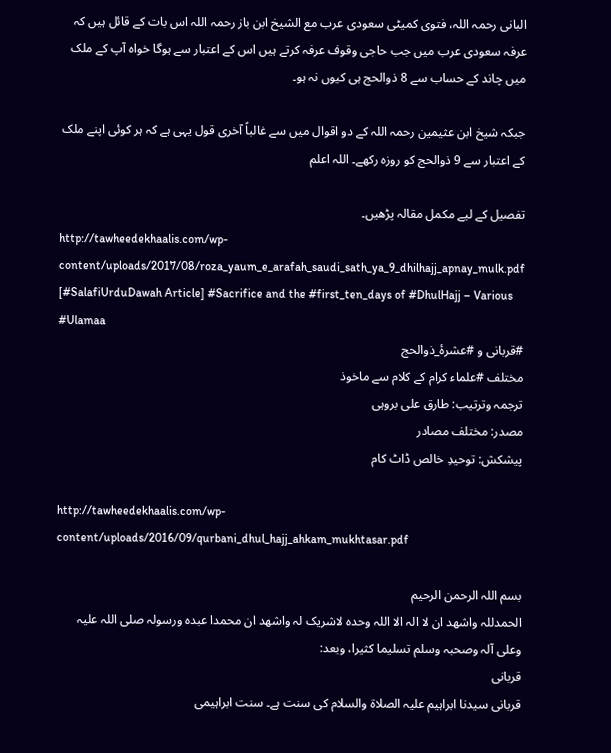البانی رحمہ اللہ، فتوی کمیٹی سعودی عرب مع الشیخ ابن باز رحمہ اللہ اس بات کے قائل ہیں کہ عرفہ سعودی عرب میں جب حاجی وقوف عرفہ کرتے ہیں اس کے اعتبار سے ہوگا خواہ آپ کے ملک میں چاند کے حساب سے 8 ذوالحج ہی کیوں نہ ہو۔

جبکہ شیخ ابن عثیمین رحمہ اللہ کے دو اقوال میں سے غالباً آخری قول یہی ہے کہ ہر کوئی اپنے ملک کے اعتبار سے 9 ذوالحج کو روزہ رکھے۔ اللہ اعلم

تفصیل کے لیے مکمل مقالہ پڑھیں۔
http://tawheedekhaalis.com/wp-content/uploads/2017/08/roza_yaum_e_arafah_saudi_sath_ya_9_dhilhajj_apnay_mulk.pdf
[#SalafiUrduDawah Article] #Sacrifice and the #first_ten_days of #DhulHajj – Various #Ulamaa
#قربانی و #عشرۂ_ذوالحج
مختلف #علماء کرام کے کلام سے ماخوذ
ترجمہ وترتیب: طارق علی بروہی
مصدر: مختلف مصادر
پیشکش: توحیدِ خالص ڈاٹ کام

http://tawheedekhaalis.com/wp-content/uploads/2016/09/qurbani_dhul_hajj_ahkam_mukhtasar.pdf

بسم اللہ الرحمن الرحیم
الحمدللہ واشھد ان لا الہ الا اللہ وحدہ لاشریک لہ واشھد ان محمدا عبدہ ورسولہ صلی اللہ علیہ وعلی آلہ وصحبہ وسلم تسلیما کثیرا، وبعد:
قربانی
قربانی سیدنا ابراہیم علیہ الصلاۃ والسلام کی سنت ہے۔ سنت ابراہیمی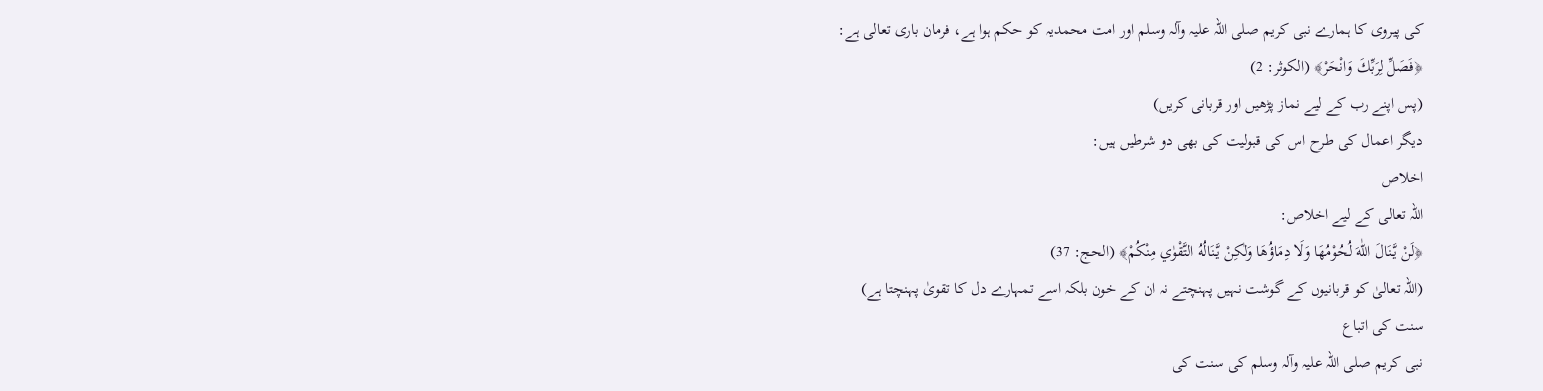کی پیروی کا ہمارے نبی کریم صلی اللہ علیہ وآلہ وسلم اور امت محمدیہ کو حکم ہوا ہے، فرمان باری تعالی ہے:
﴿فَصَلِّ لِرَبِّكَ وَانْحَرْ﴾ (الکوثر: 2)
(پس اپنے رب کے لیے نماز پڑھیں اور قربانی کریں)
دیگر اعمال کی طرح اس کی قبولیت کی بھی دو شرطیں ہیں:
اخلاص
اللہ تعالی کے لیے اخلاص:
﴿لَنْ يَّنَالَ اللّٰهَ لُحُوْمُهَا وَلَا دِمَاؤُهَا وَلٰكِنْ يَّنَالُهُ التَّقْوٰي مِنْكُمْ﴾ (الحج: 37)
(اللہ تعالیٰ کو قربانیوں کے گوشت نہیں پہنچتے نہ ان کے خون بلکہ اسے تمہارے دل کا تقویٰ پہنچتا ہے)
سنت کی اتباع
نبی کریم صلی اللہ علیہ وآلہ وسلم کی سنت کی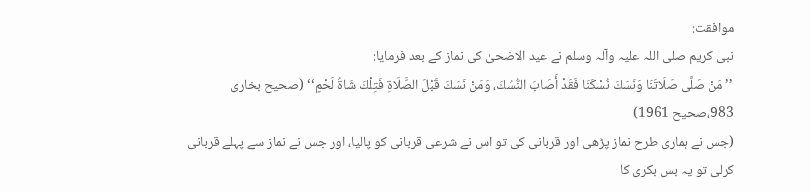موافقت:
نبی کریم صلی اللہ علیہ وآلہ وسلم نے عید الاضحیٰ کی نماز کے بعد فرمایا:
’’مَنْ صَلَّى صَلَاتَنَا وَنَسَكَ نُسْكَنَا فَقَدْ أَصَابَ النُّسُكَ، وَمَنْ نَسَكَ قَبْلَ الصَّلَاةِ فَتِلْكَ شَاةُ لَحْمٍ‘‘ (صحیح بخاری 983،صحیح 1961)
(جس نے ہماری طرح نماز پڑھی اور قربانی کی تو اس نے شرعی قربانی کو پالیا، اور جس نے نماز سے پہلے قربانی کرلی تو یہ بس بکری کا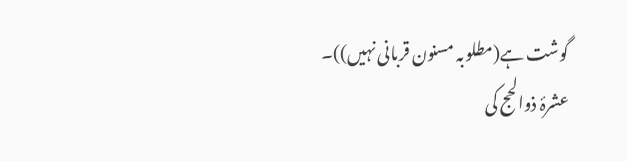گوشت ہے(مطلوبہ مسنون قربانی نہيں))۔
عشرۂ ذوالحج کی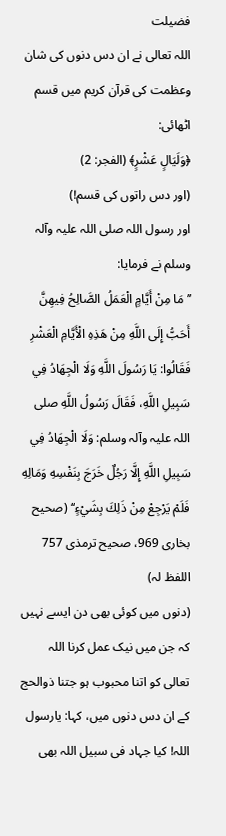فضیلت
اللہ تعالی نے ان دس دنوں کی شان وعظمت کی قرآن کریم میں قسم اٹھائی:
﴿وَلَيَالٍ عَشْرٍ﴾ (الفجر: 2)
(اور دس راتوں کی قسم!)
اور رسول اللہ صلی اللہ علیہ وآلہ وسلم نے فرمایا:
’’مَا مِنْ أَيَّامٍ الْعَمَلُ الصَّالِحُ فِيهِنَّ أَحَبُّ إِلَى اللَّهِ مِنْ هَذِهِ الْأَيَّامِ الْعَشْرِ فَقَالُوا: يَا رَسُولَ اللَّهِ وَلَا الْجِهَادُ فِي سَبِيلِ اللَّهِ، فَقَالَ رَسُولُ اللَّهِ صلی اللہ علیہ وآلہ وسلم: وَلَا الْجِهَادُ فِي سَبِيلِ اللَّهِ إِلَّا رَجُلٌ خَرَجَ بِنَفْسِهِ وَمَالِهِ فَلَمْ يَرْجِعْ مِنْ ذَلِكَ بِشَيْءٍ‘‘ (صحیح بخاری 969، صحیح ترمذی 757 اللفظ لہ)
(دنوں میں کوئی بھی دن ایسے نہیں کہ جن میں نیک عمل کرنا اللہ تعالی کو اتنا محبوب ہو جتنا ذوالحج کے ان دس دنوں میں، کہا: یارسول اللہ! کیا جہاد فی سبیل اللہ بھی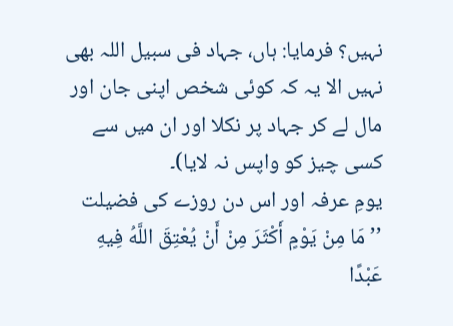نہیں؟ فرمایا: ہاں، جہاد فی سبیل اللہ بھی نہیں الا یہ کہ کوئی شخص اپنی جان اور مال لے کر جہاد پر نکلا اور ان میں سے کسی چیز کو واپس نہ لایا)۔
یومِ عرفہ اور اس دن روزے کی فضیلت
’’مَا مِنْ يَوْمٍ أَكْثَرَ مِنْ أَنْ يُعْتِقَ اللَّهُ فِيهِ عَبْدًا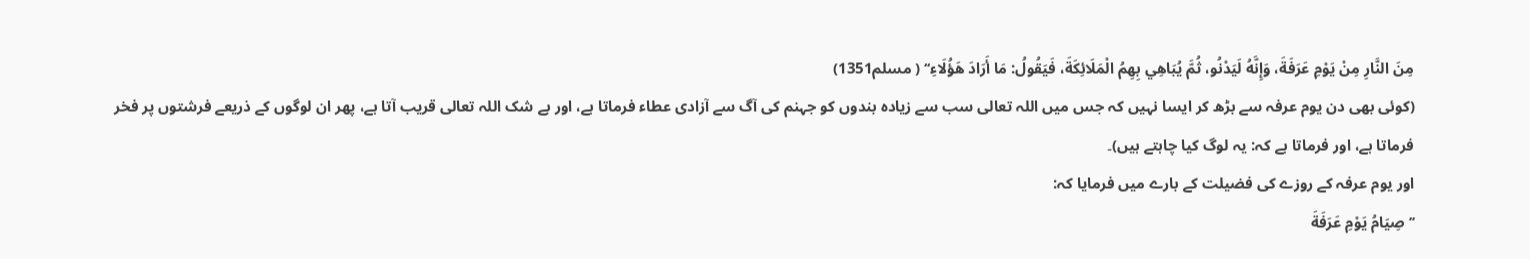مِنَ النَّارِ مِنْ يَوْمِ عَرَفَةَ، وَإِنَّهُ لَيَدْنُو، ثُمَّ يُبَاهِي بِهِمُ الْمَلَائِكَةَ، فَيَقُولُ: مَا أَرَادَ هَؤُلَاءِ‘‘ ( مسلم1351)
(کوئی بھی دن یوم عرفہ سے بڑھ کر ایسا نہيں کہ جس میں اللہ تعالی سب سے زیادہ بندوں کو جہنم کی آگ سے آزادی عطاء فرماتا ہے، اور بے شک اللہ تعالی قریب آتا ہے، پھر ان لوگوں کے ذریعے فرشتوں پر فخر فرماتا ہے، اور فرماتا ہے کہ: یہ لوگ کیا چاہتے ہيں)۔
اور یوم عرفہ کے روزے کی فضیلت کے بارے میں فرمایا کہ:
’’صِيَامُ يَوْمِ عَرَفَةَ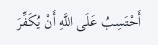أَحْتَسِبُ عَلَى اللَّهِ أَنْ يُكَفِّرَ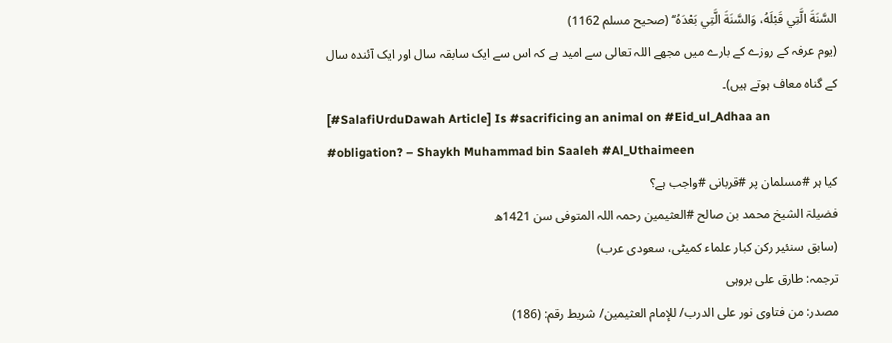السَّنَةَ الَّتِي قَبْلَهُ، وَالسَّنَةَ الَّتِي بَعْدَهُ‘‘ (صحیح مسلم 1162)
(یوم عرفہ کے روزے کے بارے میں مجھے اللہ تعالی سے امید ہے کہ اس سے ایک سابقہ سال اور ایک آئندہ سال کے گناہ معاف ہوتے ہیں)۔
[#SalafiUrduDawah Article] Is #sacrificing an animal on #Eid_ul_Adhaa an #obligation? – Shaykh Muhammad bin Saaleh #Al_Uthaimeen
کیا ہر #مسلمان پر #قربانی #واجب ہے؟
فضیلۃ الشیخ محمد بن صالح #العثیمین رحمہ اللہ المتوفی سن 1421ھ
(سابق سنئیر رکن کبار علماء کمیٹی، سعودی عرب)
ترجمہ: طارق علی بروہی
مصدر: من فتاوى نور على الدرب/ للإمام العثيمين/ شريط رقم: (186)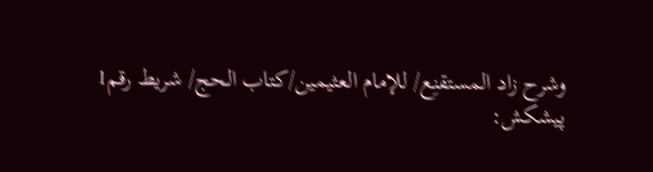وشرح زاد المستقنِع/ للإمام العثيمين/كتاب الحج/ شريط رقم1
پیشکش: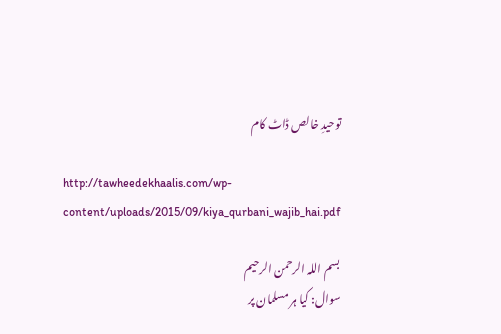توحیدِ خالص ڈاٹ کام

http://tawheedekhaalis.com/wp-content/uploads/2015/09/kiya_qurbani_wajib_hai.pdf

بسم اللہ الرحمن الرحیم
سوال: کیا ہر مسلمان پر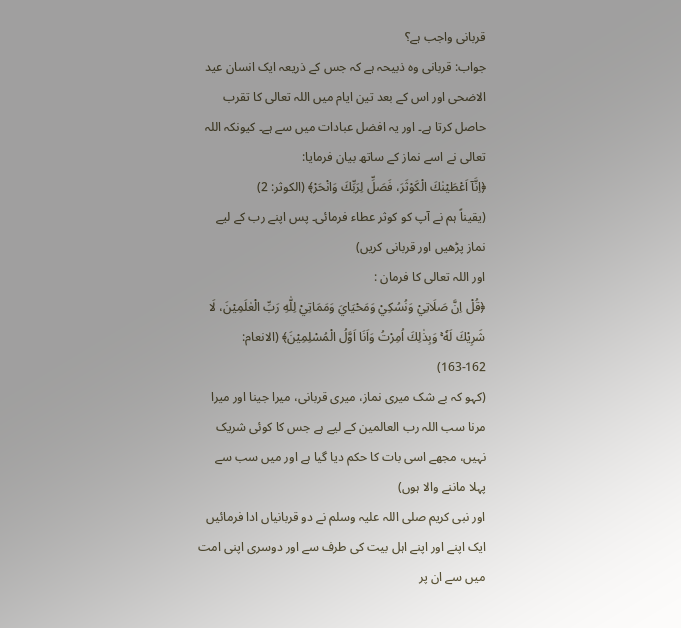قربانی واجب ہے؟
جواب: قربانی وہ ذبیحہ ہے کہ جس کے ذریعہ ایک انسان عید الاضحی اور اس کے بعد تین ایام میں اللہ تعالی کا تقرب حاصل کرتا ہے۔ اور یہ افضل عبادات میں سے ہے۔ کیونکہ اللہ تعالی نے اسے نماز کے ساتھ بیان فرمایا:
﴿اِنَّآ اَعْطَيْنٰكَ الْكَوْثَرَ، فَصَلِّ لِرَبِّكَ وَانْحَرْ﴾ (الکوثر: 2)
(یقیناً ہم نے آپ کو کوثر عطاء فرمائی۔ پس اپنے رب کے لیے نماز پڑھیں اور قربانی کریں)
اور اللہ تعالی کا فرمان :
﴿قُلْ اِنَّ صَلَاتِيْ وَنُسُكِيْ وَمَحْيَايَ وَمَمَاتِيْ لِلّٰهِ رَبِّ الْعٰلَمِيْنَ، لَا شَرِيْكَ لَهٗ ۚ وَبِذٰلِكَ اُمِرْتُ وَاَنَا اَوَّلُ الْمُسْلِمِيْنَ﴾ (الانعام: 162-163)
(کہو کہ بے شک میری نماز، میری قربانی، میرا جینا اور میرا مرنا سب اللہ رب العالمین کے لیے ہے جس کا کوئی شریک نہیں، مجھے اسی بات کا حکم دیا گیا ہے اور میں سب سے پہلا ماننے والا ہوں)
اور نبی کریم صلی اللہ علیہ وسلم نے دو قربانیاں ادا فرمائیں ایک اپنے اور اپنے اہل بیت کی طرف سے اور دوسری اپنی امت میں سے ان پر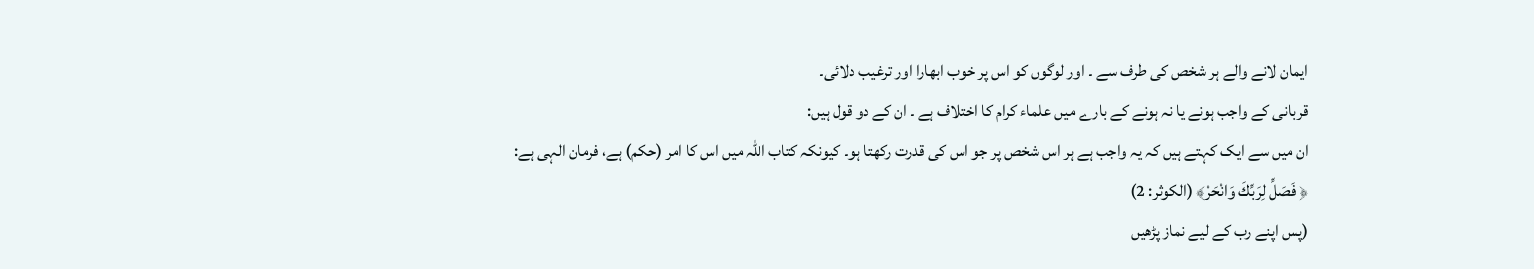ایمان لانے والے ہر شخص کی طرف سے ۔ اور لوگوں کو اس پر خوب ابھارا اور ترغیب دلائی۔
قربانی کے واجب ہونے یا نہ ہونے کے بارے میں علماء کرام کا اختلاف ہے ۔ ان کے دو قول ہیں:
ان میں سے ایک کہتے ہیں کہ یہ واجب ہے ہر اس شخص پر جو اس کی قدرت رکھتا ہو۔ کیونکہ کتاب اللہ میں اس کا امر (حکم) ہے، فرمان الہی ہے:
﴿ فَصَلِّ لِرَبِّكَ وَانْحَرْ﴾ (الکوثر: 2)
(پس اپنے رب کے لیے نماز پڑھیں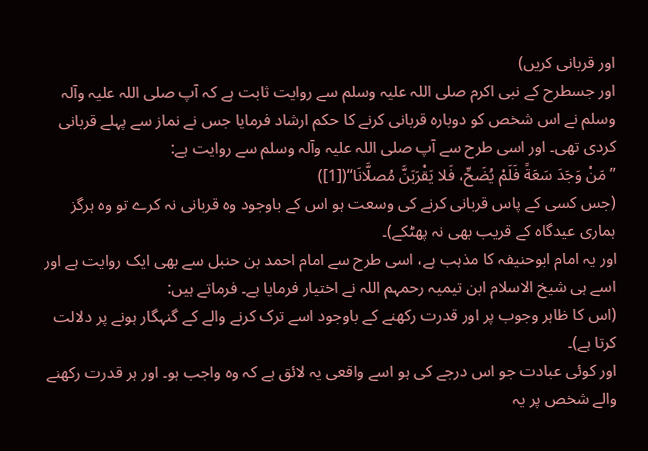اور قربانی کریں)
اور جسطرح کے نبی اکرم صلی اللہ علیہ وسلم سے روایت ثابت ہے کہ آپ صلی اللہ علیہ وآلہ وسلم نے اس شخص کو دوبارہ قربانی کرنے کا حکم ارشاد فرمایا جس نے نماز سے پہلے قربانی کردی تھی۔ اور اسی طرح سے آپ صلی اللہ علیہ وآلہ وسلم سے روایت ہے:
’’مَنْ وَجَدَ سَعَةً فَلَمْ يُضَحِّ، فَلا يَقْرَبَنَّ مُصلَّانَا‘‘([1])
(جس کسی کے پاس قربانی کرنے کی وسعت ہو اس کے باوجود وہ قربانی نہ کرے تو وہ ہرگز ہماری عیدگاہ کے قریب بھی نہ پھٹکے)۔
اور یہ امام ابوحنیفہ کا مذہب ہے، اسی طرح سے امام احمد بن حنبل سے بھی ایک روایت ہے اور اسے ہی شیخ الاسلام ابن تیمیہ رحمہم اللہ نے اختیار فرمایا ہے۔ فرماتے ہیں:
(اس کا ظاہر وجوب پر اور قدرت رکھنے کے باوجود اسے ترک کرنے والے کے گنہگار ہونے پر دلالت کرتا ہے)۔
اور کوئی عبادت جو اس درجے کی ہو اسے واقعی یہ لائق ہے کہ وہ واجب ہو۔ اور ہر قدرت رکھنے والے شخص پر یہ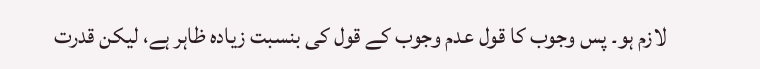لازم ہو۔ پس وجوب کا قول عدم وجوب کے قول کی بنسبت زیادہ ظاہر ہے، لیکن قدرت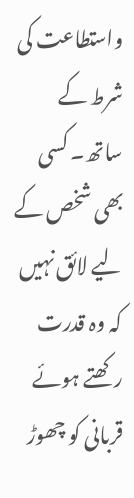واستطاعت کی شرط کے ساتھ۔ کسی بھی شخص کے لیے لائق نہیں کہ وہ قدرت رکھتے ہوئے قربانی کو چھوڑ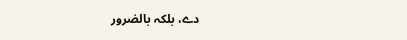دے، بلکہ بالضرور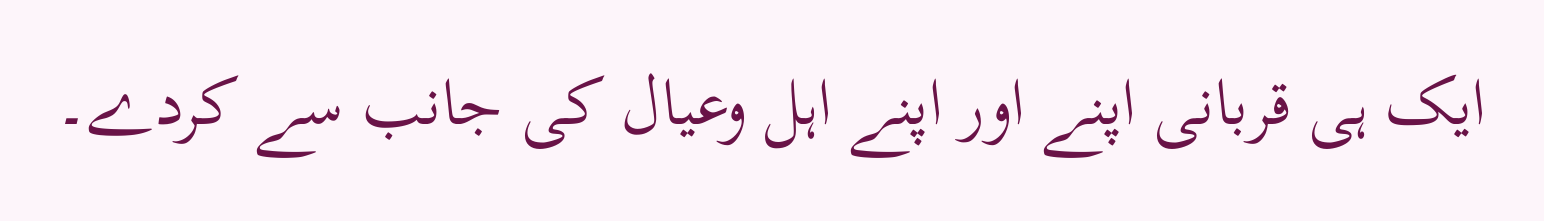ایک ہی قربانی اپنے اور اپنے اہل وعیال کی جانب سے کردے۔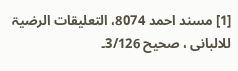[1] مسند احمد 8074، التعلیقات الرضیۃ للالبانی ، صحیح 3/126۔